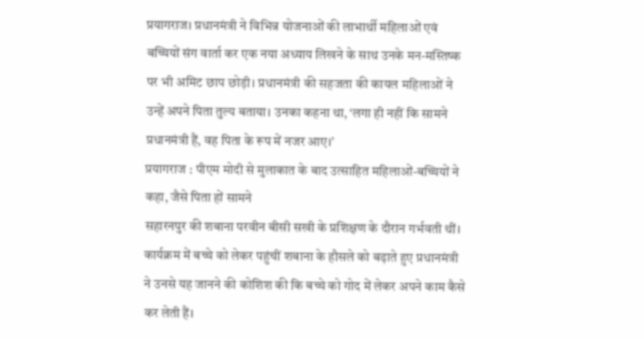प्रयागराज। प्रधानमंत्री ने विभिन्न योजनाओं की लाभार्थी महिलाओं एवं बच्चियों संग वार्ता कर एक नया अध्याय लिखने के साथ उनके मन-मस्तिष्क पर भी अमिट छाप छोड़ी। प्रधानमंत्री की सहजता की कायल महिलाओं ने उन्हें अपने पिता तुल्य बताया। उनका कहना था, ‘लगा ही नहीं कि सामने प्रधानमंत्री हैं, वह पिता के रूप में नजर आए।’
प्रयागराज : पीएम मोदी से मुलाकात के बाद उत्साहित महिलाओं-बच्चियों ने कहा, जैसे पिता हों सामने
सहारनपुर की शबाना परवीन बीसी सखी के प्रशिक्षण के दौरान गर्भवती थीं। कार्यक्रम में बच्चे को लेकर पहुंचीं शबाना के हौसले को बढ़ाते हुए प्रधानमंत्री ने उनसे यह जानने की कोशिश की कि बच्चे को गोद में लेकर अपने काम कैसे कर लेती हैं।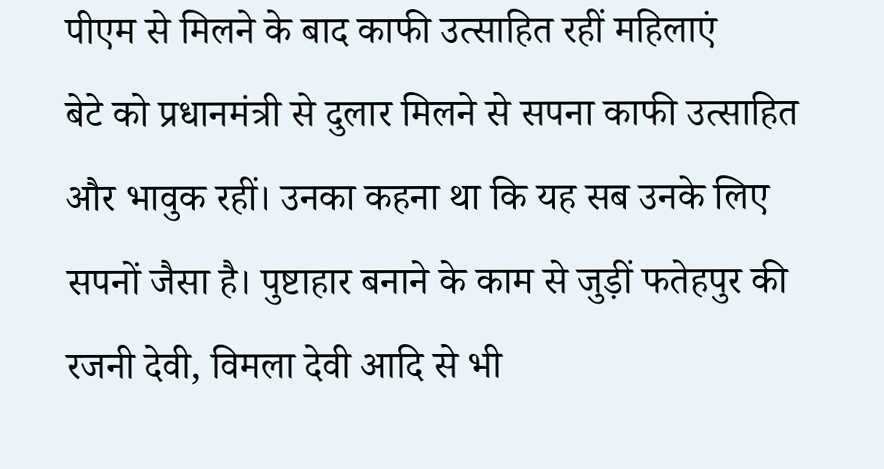पीएम से मिलने के बाद काफी उत्साहित रहीं महिलाएं
बेटे को प्रधानमंत्री से दुलार मिलने से सपना काफी उत्साहित और भावुक रहीं। उनका कहना था कि यह सब उनके लिए सपनों जैसा है। पुष्टाहार बनाने के काम से जुड़ीं फतेहपुर की रजनी देवी, विमला देवी आदि से भी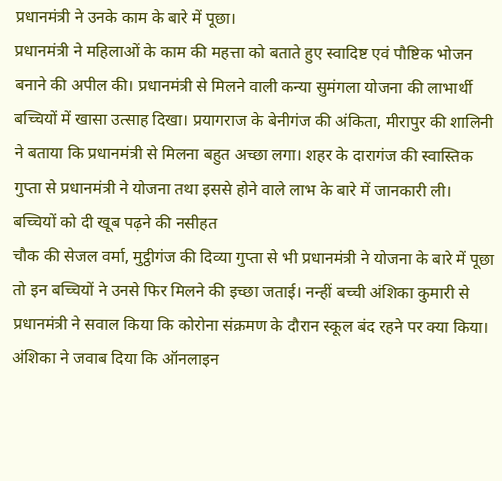प्रधानमंत्री ने उनके काम के बारे में पूछा।
प्रधानमंत्री ने महिलाओं के काम की महत्ता को बताते हुए स्वादिष्ट एवं पौष्टिक भोजन बनाने की अपील की। प्रधानमंत्री से मिलने वाली कन्या सुमंगला योजना की लाभार्थी बच्चियों में खासा उत्साह दिखा। प्रयागराज के बेनीगंज की अंकिता, मीरापुर की शालिनी ने बताया कि प्रधानमंत्री से मिलना बहुत अच्छा लगा। शहर के दारागंज की स्वास्तिक गुप्ता से प्रधानमंत्री ने योजना तथा इससे होने वाले लाभ के बारे में जानकारी ली।
बच्चियों को दी खूब पढ़ने की नसीहत
चौक की सेजल वर्मा, मुट्ठीगंज की दिव्या गुप्ता से भी प्रधानमंत्री ने योजना के बारे में पूछा तो इन बच्चियों ने उनसे फिर मिलने की इच्छा जताई। नन्हीं बच्ची अंशिका कुमारी से प्रधानमंत्री ने सवाल किया कि कोरोना संक्रमण के दौरान स्कूल बंद रहने पर क्या किया। अंशिका ने जवाब दिया कि ऑनलाइन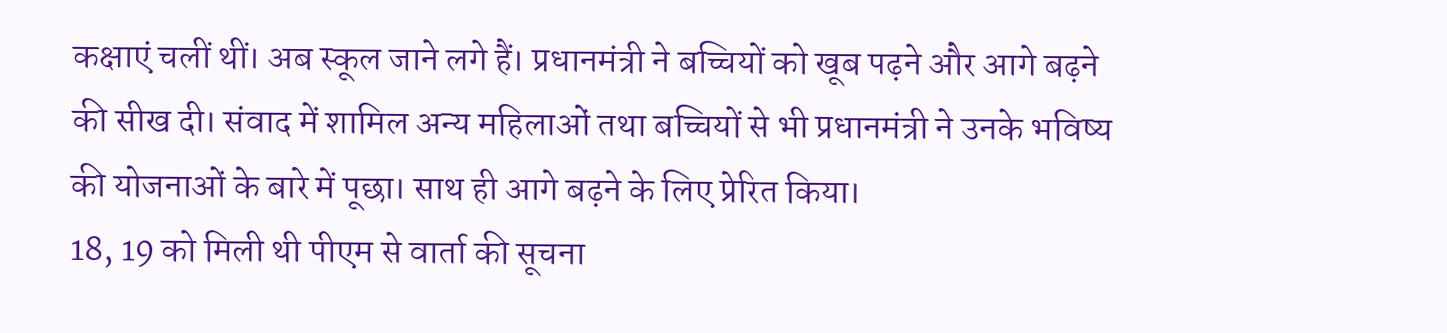कक्षाएं चलीं थीं। अब स्कूल जाने लगे हैं। प्रधानमंत्री ने बच्चियों को खूब पढ़ने और आगे बढ़ने की सीख दी। संवाद में शामिल अन्य महिलाओं तथा बच्चियों से भी प्रधानमंत्री ने उनके भविष्य की योजनाओं के बारे में पूछा। साथ ही आगे बढ़ने के लिए प्रेरित किया।
18, 19 को मिली थी पीएम से वार्ता की सूचना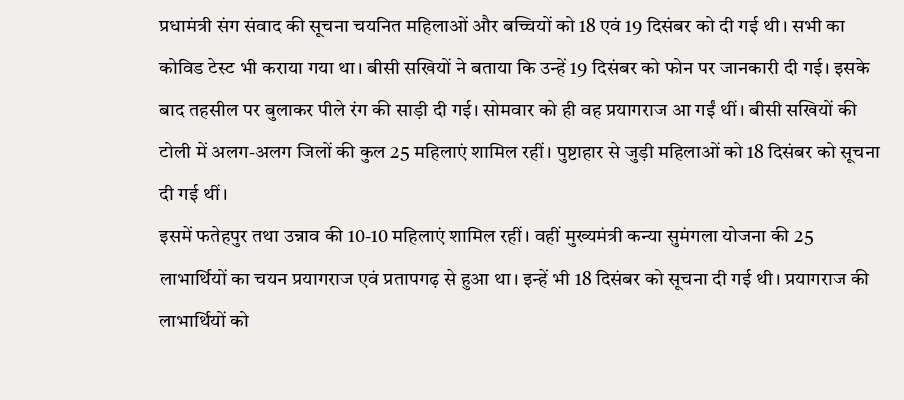प्रधामंत्री संग संवाद की सूचना चयनित महिलाओं और बच्चियों को 18 एवं 19 दिसंबर को दी गई थी। सभी का कोविड टेस्ट भी कराया गया था। बीसी सखियों ने बताया कि उन्हें 19 दिसंबर को फोन पर जानकारी दी गई। इसके बाद तहसील पर बुलाकर पीले रंग की साड़ी दी गई। सोमवार को ही वह प्रयागराज आ गईं थीं। बीसी सखियों की टोली में अलग-अलग जिलों की कुल 25 महिलाएं शामिल रहीं। पुष्टाहार से जुड़ी महिलाओं को 18 दिसंबर को सूचना दी गई थीं।
इसमें फतेहपुर तथा उन्नाव की 10-10 महिलाएं शामिल रहीं। वहीं मुख्यमंत्री कन्या सुमंगला योजना की 25 लाभार्थियों का चयन प्रयागराज एवं प्रतापगढ़ से हुआ था। इन्हें भी 18 दिसंबर को सूचना दी गई थी। प्रयागराज की लाभार्थियों को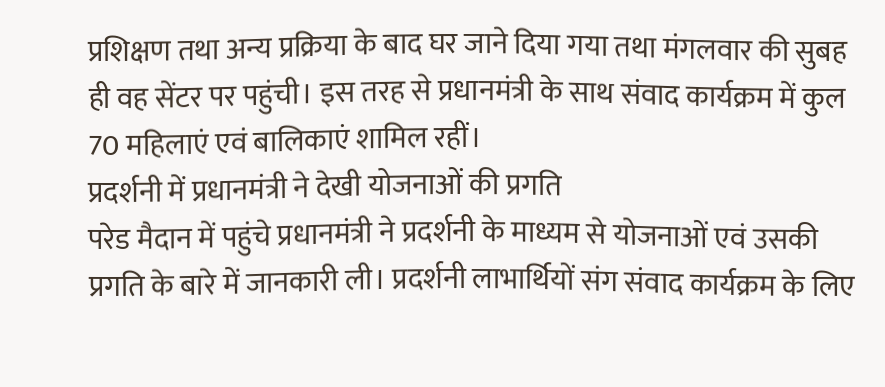प्रशिक्षण तथा अन्य प्रक्रिया के बाद घर जाने दिया गया तथा मंगलवार की सुबह ही वह सेंटर पर पहुंची। इस तरह से प्रधानमंत्री के साथ संवाद कार्यक्रम में कुल 70 महिलाएं एवं बालिकाएं शामिल रहीं।
प्रदर्शनी में प्रधानमंत्री ने देखी योजनाओं की प्रगति
परेड मैदान में पहुंचे प्रधानमंत्री ने प्रदर्शनी के माध्यम से योजनाओं एवं उसकी प्रगति के बारे में जानकारी ली। प्रदर्शनी लाभार्थियों संग संवाद कार्यक्रम के लिए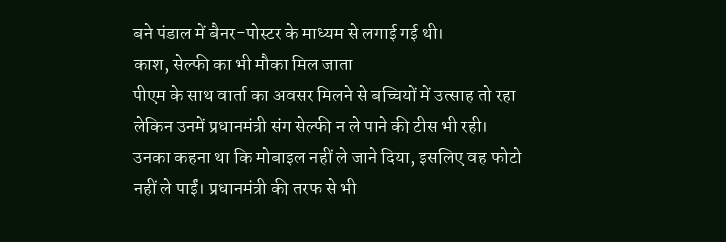बने पंडाल में बैनर-पोस्टर के माध्यम से लगाई गई थी।
काश, सेल्फी का भी मौका मिल जाता
पीएम के साथ वार्ता का अवसर मिलने से बच्चियों में उत्साह तो रहा लेकिन उनमें प्रधानमंत्री संग सेल्फी न ले पाने की टीस भी रही। उनका कहना था कि मोबाइल नहीं ले जाने दिया, इसलिए वह फोटो नहीं ले पाईं। प्रधानमंत्री की तरफ से भी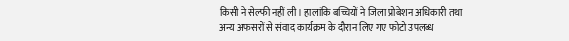किसी ने सेल्फी नहीं ली। हालांकि बच्चियों ने जिला प्रोबेशन अधिकारी तथा अन्य अफसरों से संवाद कार्यक्रम के दौरान लिए गए फोटो उपलब्ध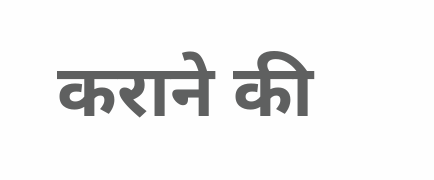कराने की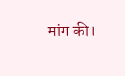मांग की।